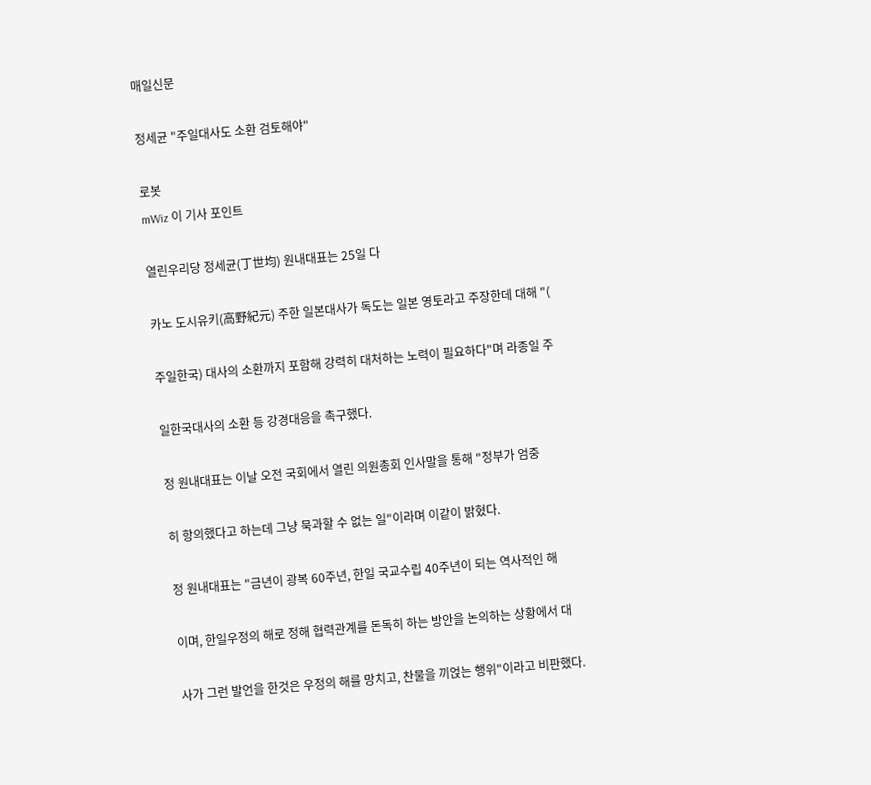매일신문

정세균 "주일대사도 소환 검토해야"

로봇
mWiz 이 기사 포인트

열린우리당 정세균(丁世均) 원내대표는 25일 다

카노 도시유키(高野紀元) 주한 일본대사가 독도는 일본 영토라고 주장한데 대해 "(

주일한국) 대사의 소환까지 포함해 강력히 대처하는 노력이 필요하다"며 라종일 주

일한국대사의 소환 등 강경대응을 촉구했다.

정 원내대표는 이날 오전 국회에서 열린 의원총회 인사말을 통해 "정부가 엄중

히 항의했다고 하는데 그냥 묵과할 수 없는 일"이라며 이같이 밝혔다.

정 원내대표는 "금년이 광복 60주년, 한일 국교수립 40주년이 되는 역사적인 해

이며, 한일우정의 해로 정해 협력관계를 돈독히 하는 방안을 논의하는 상황에서 대

사가 그런 발언을 한것은 우정의 해를 망치고, 찬물을 끼얹는 행위"이라고 비판했다.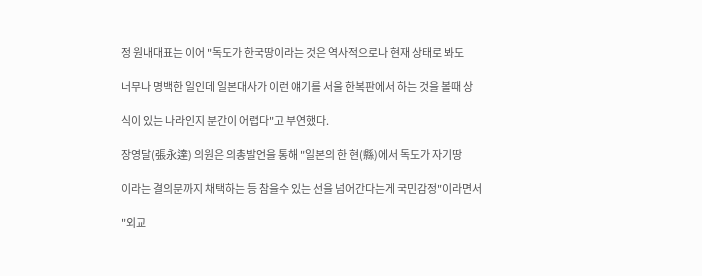정 원내대표는 이어 "독도가 한국땅이라는 것은 역사적으로나 현재 상태로 봐도

너무나 명백한 일인데 일본대사가 이런 얘기를 서울 한복판에서 하는 것을 볼때 상

식이 있는 나라인지 분간이 어렵다"고 부연했다.

장영달(張永達) 의원은 의총발언을 통해 "일본의 한 현(縣)에서 독도가 자기땅

이라는 결의문까지 채택하는 등 참을수 있는 선을 넘어간다는게 국민감정"이라면서

"외교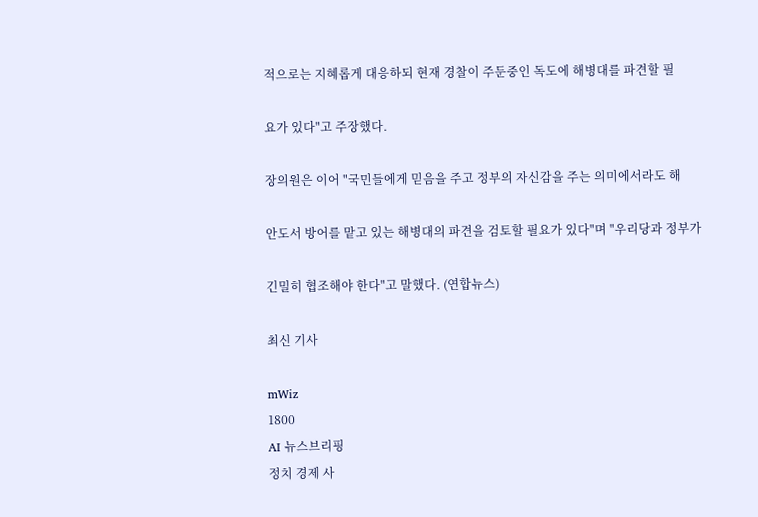적으로는 지혜롭게 대응하되 현재 경찰이 주둔중인 독도에 해병대를 파견할 필

요가 있다"고 주장했다.

장의원은 이어 "국민들에게 믿음을 주고 정부의 자신감을 주는 의미에서라도 해

안도서 방어를 맡고 있는 해병대의 파견을 검토할 필요가 있다"며 "우리당과 정부가

긴밀히 협조해야 한다"고 말했다. (연합뉴스)

최신 기사

mWiz
1800
AI 뉴스브리핑
정치 경제 사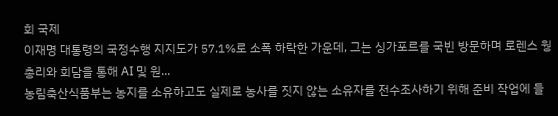회 국제
이재명 대통령의 국정수행 지지도가 57.1%로 소폭 하락한 가운데, 그는 싱가포르를 국빈 방문하며 로렌스 웡 총리와 회담을 통해 AI 및 원...
농림축산식품부는 농지를 소유하고도 실제로 농사를 짓지 않는 소유자를 전수조사하기 위해 준비 작업에 들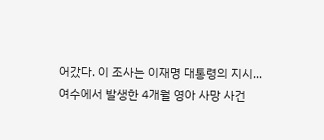어갔다. 이 조사는 이재명 대통령의 지시...
여수에서 발생한 4개월 영아 사망 사건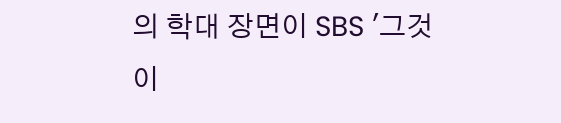의 학대 장면이 SBS '그것이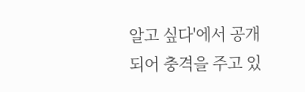알고 싶다'에서 공개되어 충격을 주고 있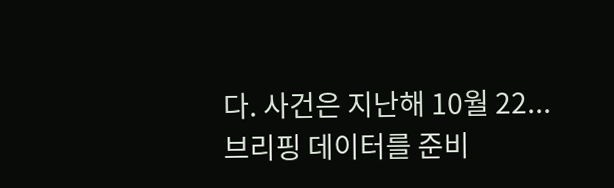다. 사건은 지난해 10월 22...
브리핑 데이터를 준비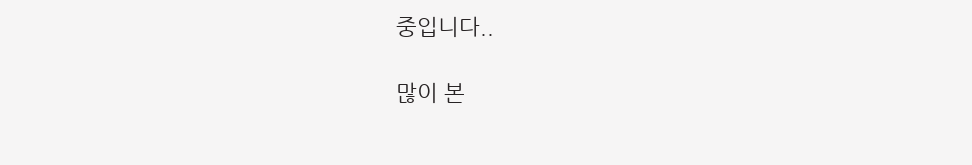중입니다..

많이 본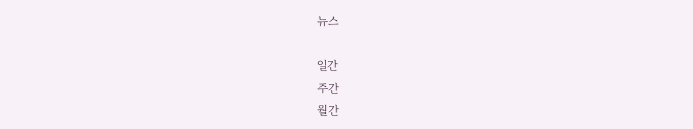뉴스

일간
주간
월간